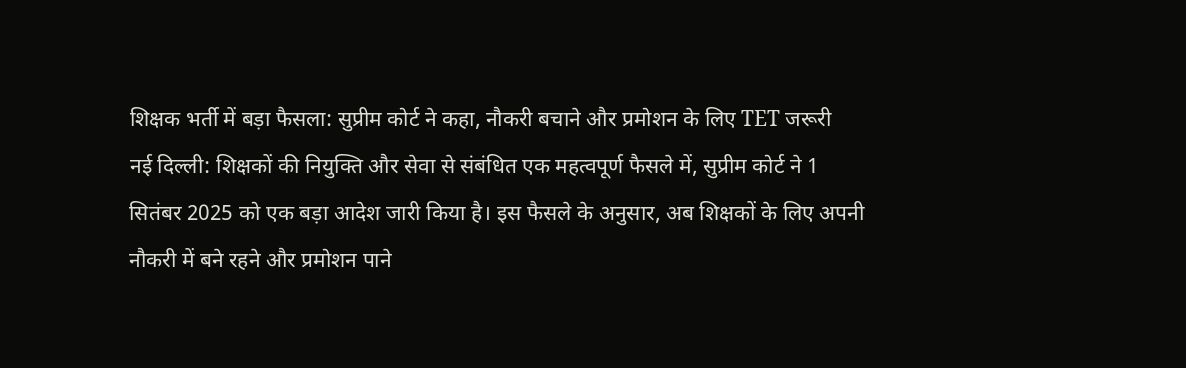शिक्षक भर्ती में बड़ा फैसला: सुप्रीम कोर्ट ने कहा, नौकरी बचाने और प्रमोशन के लिए TET जरूरी
नई दिल्ली: शिक्षकों की नियुक्ति और सेवा से संबंधित एक महत्वपूर्ण फैसले में, सुप्रीम कोर्ट ने 1 सितंबर 2025 को एक बड़ा आदेश जारी किया है। इस फैसले के अनुसार, अब शिक्षकों के लिए अपनी नौकरी में बने रहने और प्रमोशन पाने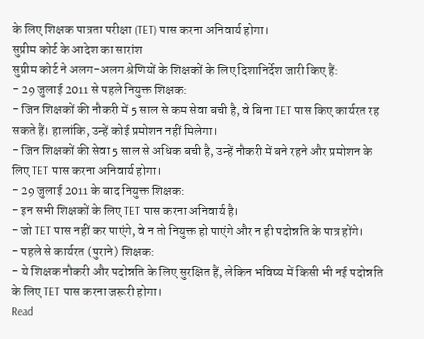के लिए शिक्षक पात्रता परीक्षा (TET) पास करना अनिवार्य होगा।
सुप्रीम कोर्ट के आदेश का सारांश
सुप्रीम कोर्ट ने अलग-अलग श्रेणियों के शिक्षकों के लिए दिशानिर्देश जारी किए हैं:
- 29 जुलाई 2011 से पहले नियुक्त शिक्षक:
- जिन शिक्षकों की नौकरी में 5 साल से कम सेवा बची है, वे बिना TET पास किए कार्यरत रह सकते हैं। हालांकि, उन्हें कोई प्रमोशन नहीं मिलेगा।
- जिन शिक्षकों की सेवा 5 साल से अधिक बची है, उन्हें नौकरी में बने रहने और प्रमोशन के लिए TET पास करना अनिवार्य होगा।
- 29 जुलाई 2011 के बाद नियुक्त शिक्षक:
- इन सभी शिक्षकों के लिए TET पास करना अनिवार्य है।
- जो TET पास नहीं कर पाएंगे, वे न तो नियुक्त हो पाएंगे और न ही पदोन्नति के पात्र होंगे।
- पहले से कार्यरत (पुराने) शिक्षक:
- ये शिक्षक नौकरी और पदोन्नति के लिए सुरक्षित हैं, लेकिन भविष्य में किसी भी नई पदोन्नति के लिए TET पास करना जरूरी होगा।
Read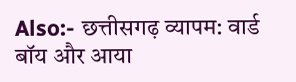Also:- छत्तीसगढ़ व्यापम: वार्ड बॉय और आया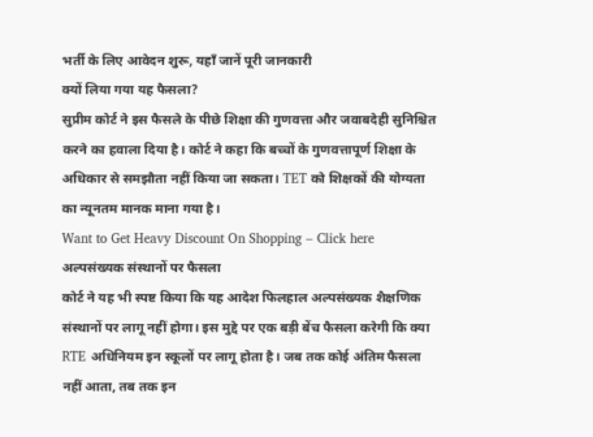भर्ती के लिए आवेदन शुरू, यहाँ जानें पूरी जानकारी
क्यों लिया गया यह फैसला?
सुप्रीम कोर्ट ने इस फैसले के पीछे शिक्षा की गुणवत्ता और जवाबदेही सुनिश्चित करने का हवाला दिया है। कोर्ट ने कहा कि बच्चों के गुणवत्तापूर्ण शिक्षा के अधिकार से समझौता नहीं किया जा सकता। TET को शिक्षकों की योग्यता का न्यूनतम मानक माना गया है।
Want to Get Heavy Discount On Shopping – Click here
अल्पसंख्यक संस्थानों पर फैसला
कोर्ट ने यह भी स्पष्ट किया कि यह आदेश फिलहाल अल्पसंख्यक शैक्षणिक संस्थानों पर लागू नहीं होगा। इस मुद्दे पर एक बड़ी बेंच फैसला करेगी कि क्या RTE अधिनियम इन स्कूलों पर लागू होता है। जब तक कोई अंतिम फैसला नहीं आता, तब तक इन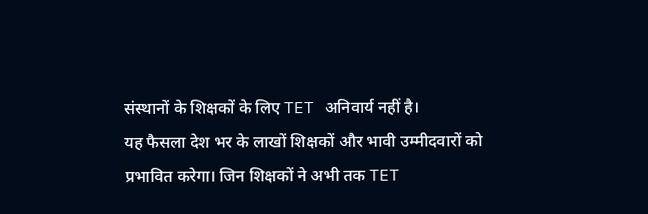संस्थानों के शिक्षकों के लिए TET अनिवार्य नहीं है।
यह फैसला देश भर के लाखों शिक्षकों और भावी उम्मीदवारों को प्रभावित करेगा। जिन शिक्षकों ने अभी तक TET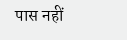पास नहीं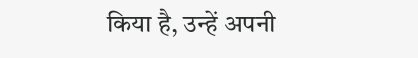किया है, उन्हें अपनी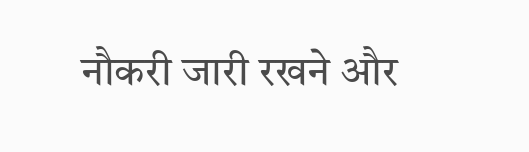नौकरी जारी रखने और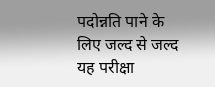पदोन्नति पाने के लिए जल्द से जल्द यह परीक्षा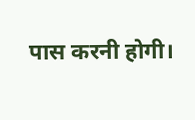पास करनी होगी।